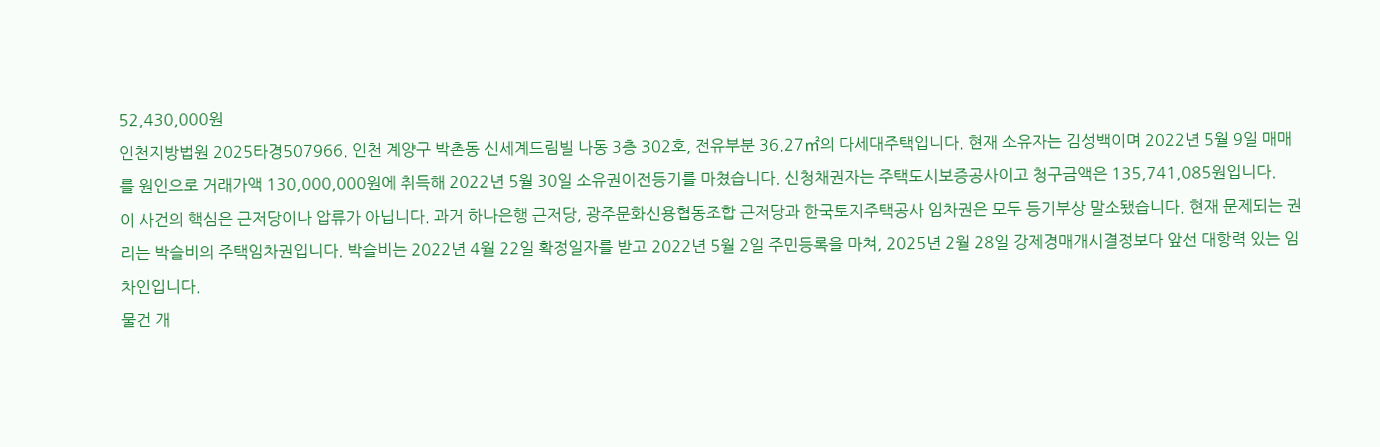52,430,000원
인천지방법원 2025타경507966. 인천 계양구 박촌동 신세계드림빌 나동 3층 302호, 전유부분 36.27㎡의 다세대주택입니다. 현재 소유자는 김성백이며 2022년 5월 9일 매매를 원인으로 거래가액 130,000,000원에 취득해 2022년 5월 30일 소유권이전등기를 마쳤습니다. 신청채권자는 주택도시보증공사이고 청구금액은 135,741,085원입니다.
이 사건의 핵심은 근저당이나 압류가 아닙니다. 과거 하나은행 근저당, 광주문화신용협동조합 근저당과 한국토지주택공사 임차권은 모두 등기부상 말소됐습니다. 현재 문제되는 권리는 박슬비의 주택임차권입니다. 박슬비는 2022년 4월 22일 확정일자를 받고 2022년 5월 2일 주민등록을 마쳐, 2025년 2월 28일 강제경매개시결정보다 앞선 대항력 있는 임차인입니다.
물건 개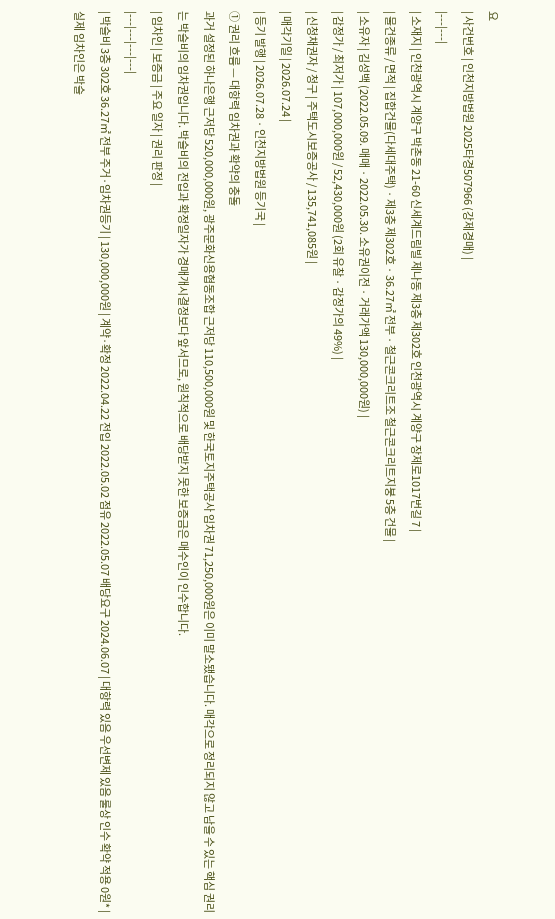요
| 사건번호 | 인천지방법원 2025타경507966 (강제경매) |
|---|---|
| 소재지 | 인천광역시 계양구 박촌동 21-60 신세계드림빌 제나동 제3층 제302호 인천광역시 계양구 장제로1017번길 7 |
| 물건종류 / 면적 | 집합건물(다세대주택) · 제3층 제302호 · 36.27㎡ 전부 · 철근콘크리트조 철근콘크리트지붕 5층 건물 |
| 소유자 | 김성백 (2022.05.09. 매매 · 2022.05.30. 소유권이전 · 거래가액 130,000,000원) |
| 감정가 / 최저가 | 107,000,000원 / 52,430,000원 (2회 유찰 · 감정가의 49%) |
| 신청채권자 / 청구 | 주택도시보증공사 / 135,741,085원 |
| 매각기일 | 2026.07.24 |
| 등기 발행 | 2026.07.28 · 인천지방법원 등기국 |
① 권리 흐름 — 대항력 임차권과 확약의 충돌
과거 설정된 하나은행 근저당 520,000,000원, 광주문화신용협동조합 근저당 110,500,000원 및 한국토지주택공사 임차권 71,250,000원은 이미 말소됐습니다. 매각으로 정리되지 않고 남을 수 있는 핵심 권리는 박슬비의 임차권입니다. 박슬비의 전입과 확정일자가 경매개시결정보다 앞서므로, 원칙적으로 배당받지 못한 보증금은 매수인이 인수합니다.
| 임차인 | 보증금 | 주요 일자 | 권리 판정 |
|---|---|---|---|
| 박슬비 3층 302호 36.27㎡ 전부 주거·임차권등기 | 130,000,000원 | 계약·확정 2022.04.22 전입 2022.05.02 점유 2022.05.07 배당요구 2024.06.07 | 대항력 있음 우선변제 있음 룰상 인수 확약 적용 0원* |
실제 임차인은 박슬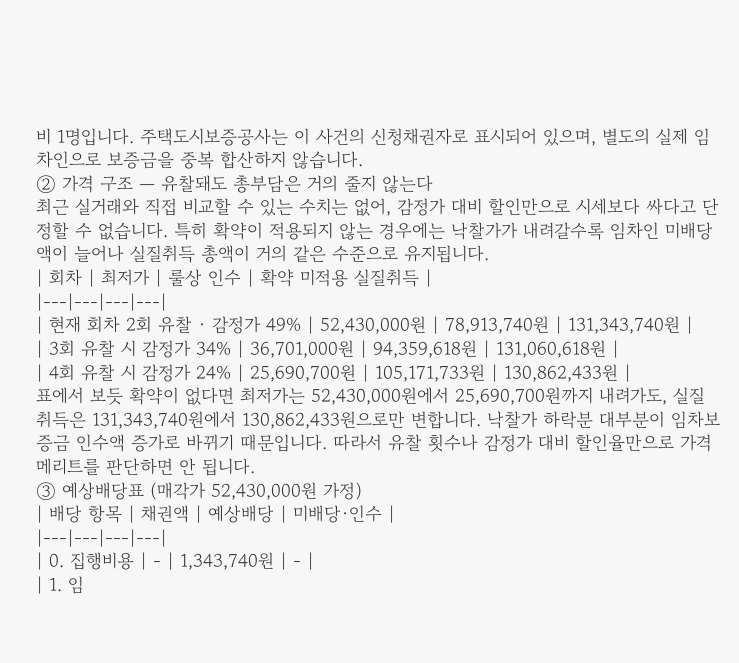비 1명입니다. 주택도시보증공사는 이 사건의 신청채권자로 표시되어 있으며, 별도의 실제 임차인으로 보증금을 중복 합산하지 않습니다.
② 가격 구조 — 유찰돼도 총부담은 거의 줄지 않는다
최근 실거래와 직접 비교할 수 있는 수치는 없어, 감정가 대비 할인만으로 시세보다 싸다고 단정할 수 없습니다. 특히 확약이 적용되지 않는 경우에는 낙찰가가 내려갈수록 임차인 미배당액이 늘어나 실질취득 총액이 거의 같은 수준으로 유지됩니다.
| 회차 | 최저가 | 룰상 인수 | 확약 미적용 실질취득 |
|---|---|---|---|
| 현재 회차 2회 유찰 · 감정가 49% | 52,430,000원 | 78,913,740원 | 131,343,740원 |
| 3회 유찰 시 감정가 34% | 36,701,000원 | 94,359,618원 | 131,060,618원 |
| 4회 유찰 시 감정가 24% | 25,690,700원 | 105,171,733원 | 130,862,433원 |
표에서 보듯 확약이 없다면 최저가는 52,430,000원에서 25,690,700원까지 내려가도, 실질취득은 131,343,740원에서 130,862,433원으로만 변합니다. 낙찰가 하락분 대부분이 임차보증금 인수액 증가로 바뀌기 때문입니다. 따라서 유찰 횟수나 감정가 대비 할인율만으로 가격 메리트를 판단하면 안 됩니다.
③ 예상배당표 (매각가 52,430,000원 가정)
| 배당 항목 | 채권액 | 예상배당 | 미배당·인수 |
|---|---|---|---|
| 0. 집행비용 | - | 1,343,740원 | - |
| 1. 임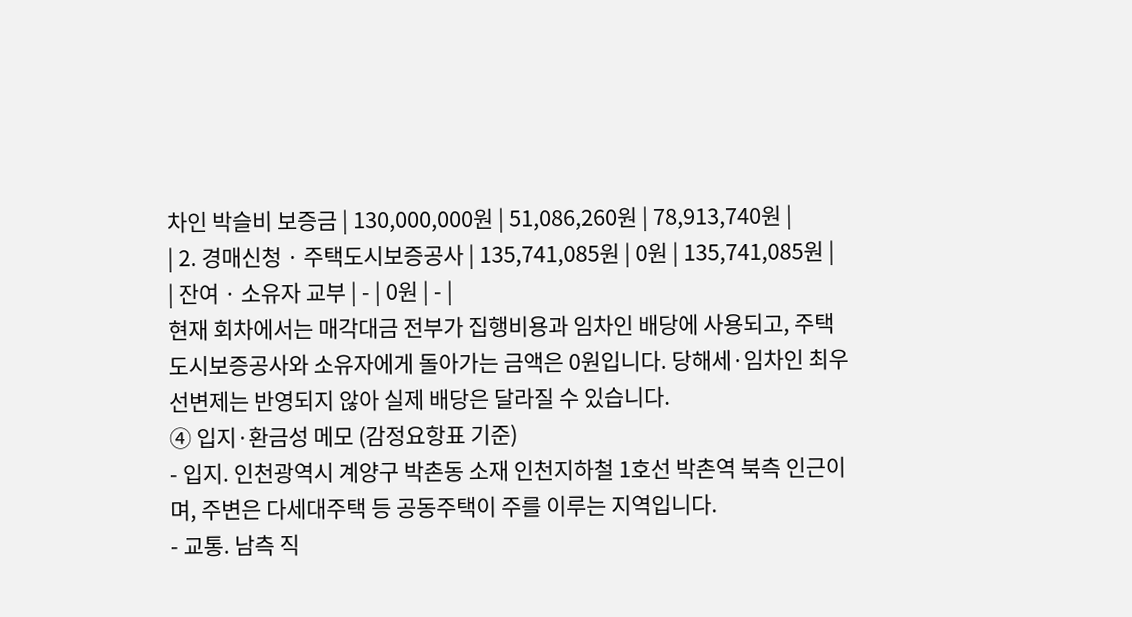차인 박슬비 보증금 | 130,000,000원 | 51,086,260원 | 78,913,740원 |
| 2. 경매신청 · 주택도시보증공사 | 135,741,085원 | 0원 | 135,741,085원 |
| 잔여 · 소유자 교부 | - | 0원 | - |
현재 회차에서는 매각대금 전부가 집행비용과 임차인 배당에 사용되고, 주택도시보증공사와 소유자에게 돌아가는 금액은 0원입니다. 당해세·임차인 최우선변제는 반영되지 않아 실제 배당은 달라질 수 있습니다.
④ 입지·환금성 메모 (감정요항표 기준)
- 입지. 인천광역시 계양구 박촌동 소재 인천지하철 1호선 박촌역 북측 인근이며, 주변은 다세대주택 등 공동주택이 주를 이루는 지역입니다.
- 교통. 남측 직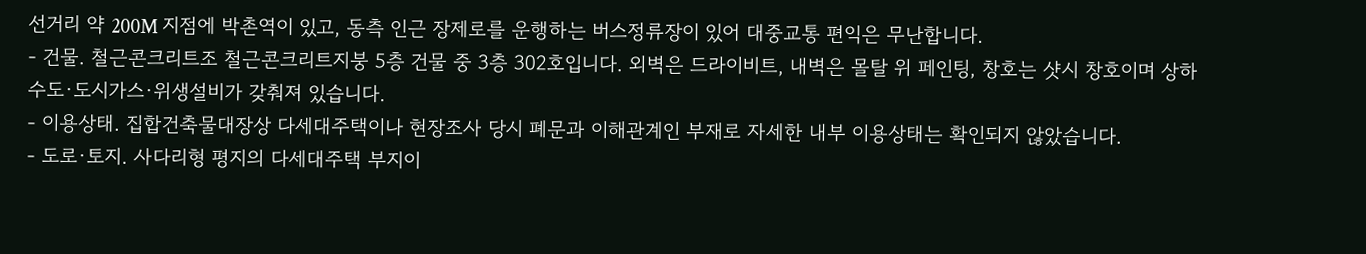선거리 약 200M 지점에 박촌역이 있고, 동측 인근 장제로를 운행하는 버스정류장이 있어 대중교통 편익은 무난합니다.
- 건물. 철근콘크리트조 철근콘크리트지붕 5층 건물 중 3층 302호입니다. 외벽은 드라이비트, 내벽은 몰탈 위 페인팅, 창호는 샷시 창호이며 상하수도·도시가스·위생설비가 갖춰져 있습니다.
- 이용상태. 집합건축물대장상 다세대주택이나 현장조사 당시 폐문과 이해관계인 부재로 자세한 내부 이용상태는 확인되지 않았습니다.
- 도로·토지. 사다리형 평지의 다세대주택 부지이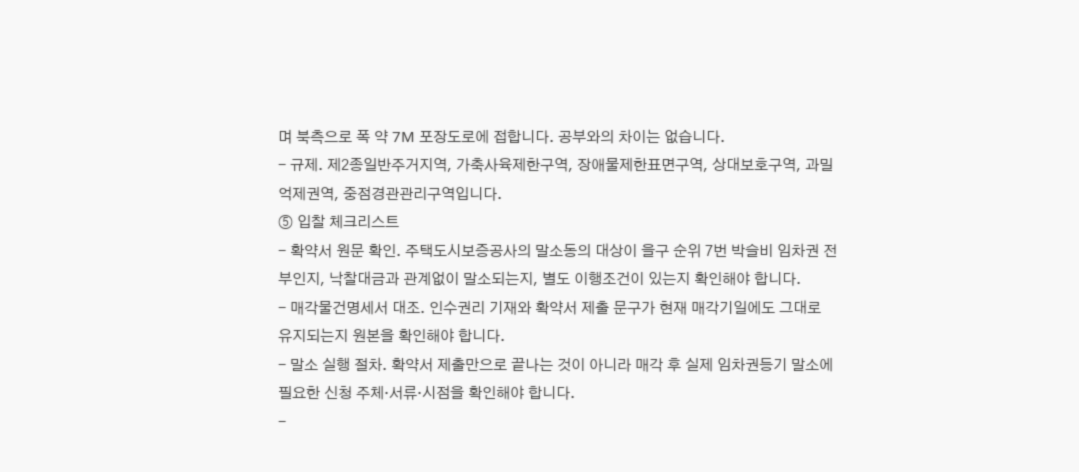며 북측으로 폭 약 7M 포장도로에 접합니다. 공부와의 차이는 없습니다.
- 규제. 제2종일반주거지역, 가축사육제한구역, 장애물제한표면구역, 상대보호구역, 과밀억제권역, 중점경관관리구역입니다.
⑤ 입찰 체크리스트
- 확약서 원문 확인. 주택도시보증공사의 말소동의 대상이 을구 순위 7번 박슬비 임차권 전부인지, 낙찰대금과 관계없이 말소되는지, 별도 이행조건이 있는지 확인해야 합니다.
- 매각물건명세서 대조. 인수권리 기재와 확약서 제출 문구가 현재 매각기일에도 그대로 유지되는지 원본을 확인해야 합니다.
- 말소 실행 절차. 확약서 제출만으로 끝나는 것이 아니라 매각 후 실제 임차권등기 말소에 필요한 신청 주체·서류·시점을 확인해야 합니다.
-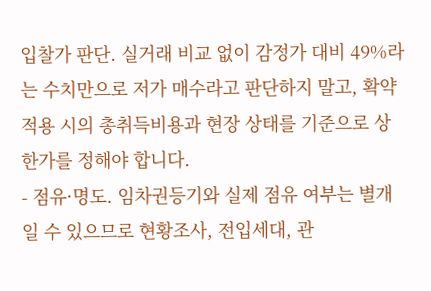입찰가 판단. 실거래 비교 없이 감정가 대비 49%라는 수치만으로 저가 매수라고 판단하지 말고, 확약 적용 시의 총취득비용과 현장 상태를 기준으로 상한가를 정해야 합니다.
- 점유·명도. 임차권등기와 실제 점유 여부는 별개일 수 있으므로 현황조사, 전입세대, 관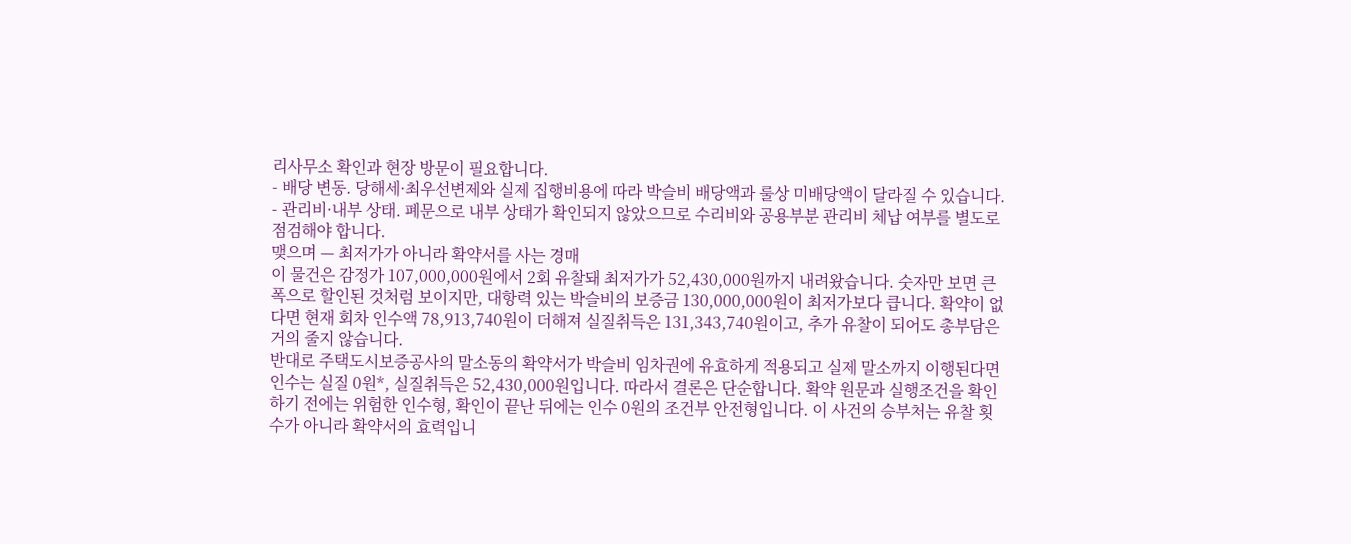리사무소 확인과 현장 방문이 필요합니다.
- 배당 변동. 당해세·최우선변제와 실제 집행비용에 따라 박슬비 배당액과 룰상 미배당액이 달라질 수 있습니다.
- 관리비·내부 상태. 폐문으로 내부 상태가 확인되지 않았으므로 수리비와 공용부분 관리비 체납 여부를 별도로 점검해야 합니다.
맺으며 — 최저가가 아니라 확약서를 사는 경매
이 물건은 감정가 107,000,000원에서 2회 유찰돼 최저가가 52,430,000원까지 내려왔습니다. 숫자만 보면 큰 폭으로 할인된 것처럼 보이지만, 대항력 있는 박슬비의 보증금 130,000,000원이 최저가보다 큽니다. 확약이 없다면 현재 회차 인수액 78,913,740원이 더해져 실질취득은 131,343,740원이고, 추가 유찰이 되어도 총부담은 거의 줄지 않습니다.
반대로 주택도시보증공사의 말소동의 확약서가 박슬비 임차권에 유효하게 적용되고 실제 말소까지 이행된다면 인수는 실질 0원*, 실질취득은 52,430,000원입니다. 따라서 결론은 단순합니다. 확약 원문과 실행조건을 확인하기 전에는 위험한 인수형, 확인이 끝난 뒤에는 인수 0원의 조건부 안전형입니다. 이 사건의 승부처는 유찰 횟수가 아니라 확약서의 효력입니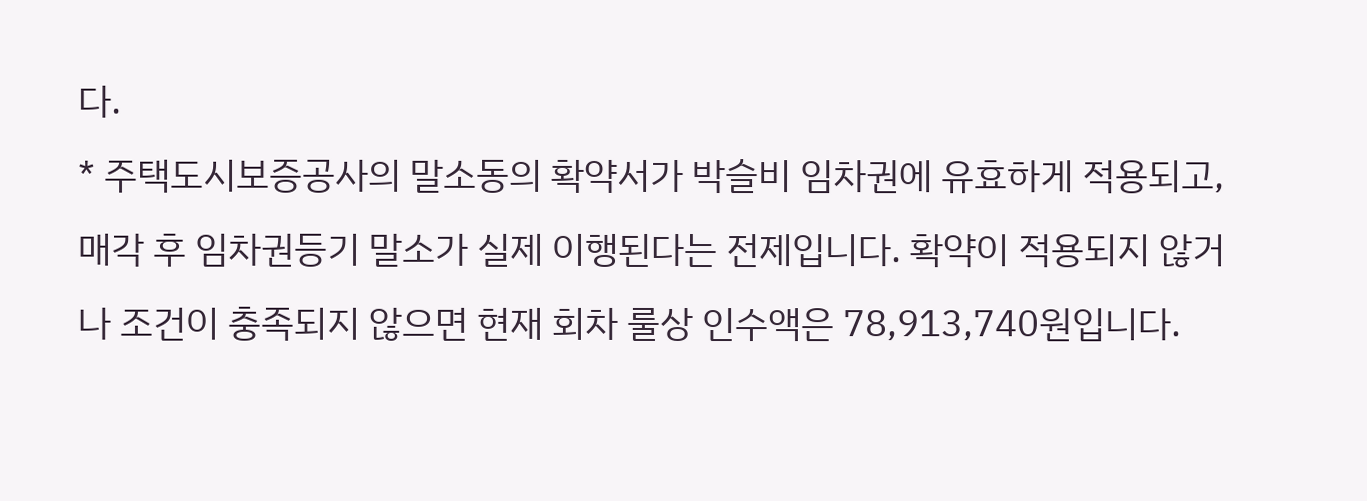다.
* 주택도시보증공사의 말소동의 확약서가 박슬비 임차권에 유효하게 적용되고, 매각 후 임차권등기 말소가 실제 이행된다는 전제입니다. 확약이 적용되지 않거나 조건이 충족되지 않으면 현재 회차 룰상 인수액은 78,913,740원입니다.